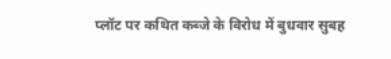प्लॉट पर कथित कब्जे के विरोध में बुधवार सुबह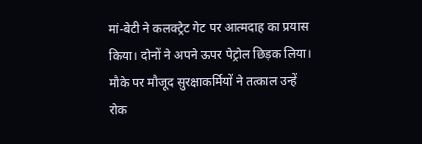मां-बेटी ने कलक्ट्रेट गेट पर आत्मदाह का प्रयास किया। दोनों ने अपने ऊपर पेट्रोल छिड़क लिया। मौके पर मौजूद सुरक्षाकर्मियों ने तत्काल उन्हें रोक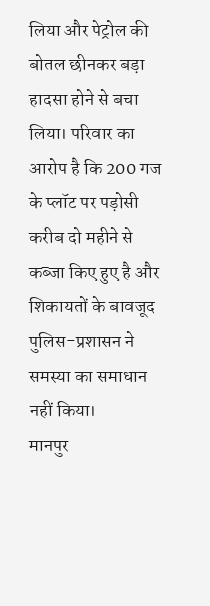लिया और पेट्रोल की बोतल छीनकर बड़ा हादसा होने से बचा लिया। परिवार का आरोप है कि 200 गज के प्लॉट पर पड़ोसी करीब दो महीने से कब्जा किए हुए है और शिकायतों के बावजूद पुलिस-प्रशासन ने समस्या का समाधान नहीं किया।
मानपुर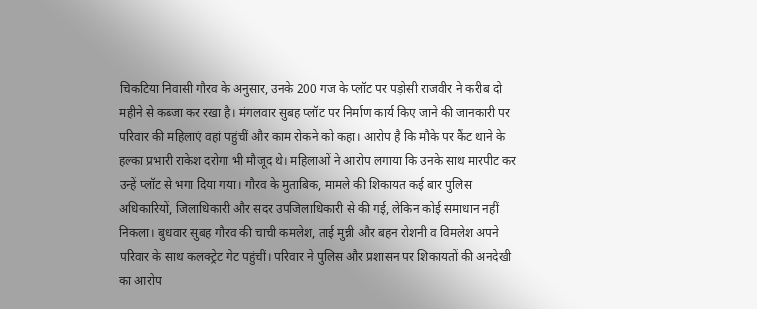चिकटिया निवासी गौरव के अनुसार, उनके 200 गज के प्लॉट पर पड़ोसी राजवीर ने करीब दो महीने से कब्जा कर रखा है। मंगलवार सुबह प्लॉट पर निर्माण कार्य किए जाने की जानकारी पर परिवार की महिलाएं वहां पहुंचीं और काम रोकने को कहा। आरोप है कि मौके पर कैंट थाने के हल्का प्रभारी राकेश दरोगा भी मौजूद थे। महिलाओं ने आरोप लगाया कि उनके साथ मारपीट कर उन्हें प्लॉट से भगा दिया गया। गौरव के मुताबिक, मामले की शिकायत कई बार पुलिस अधिकारियों, जिलाधिकारी और सदर उपजिलाधिकारी से की गई, लेकिन कोई समाधान नहीं निकला। बुधवार सुबह गौरव की चाची कमलेश, ताई मुन्नी और बहन रोशनी व विमलेश अपने परिवार के साथ कलक्ट्रेट गेट पहुंचीं। परिवार ने पुलिस और प्रशासन पर शिकायतों की अनदेखी का आरोप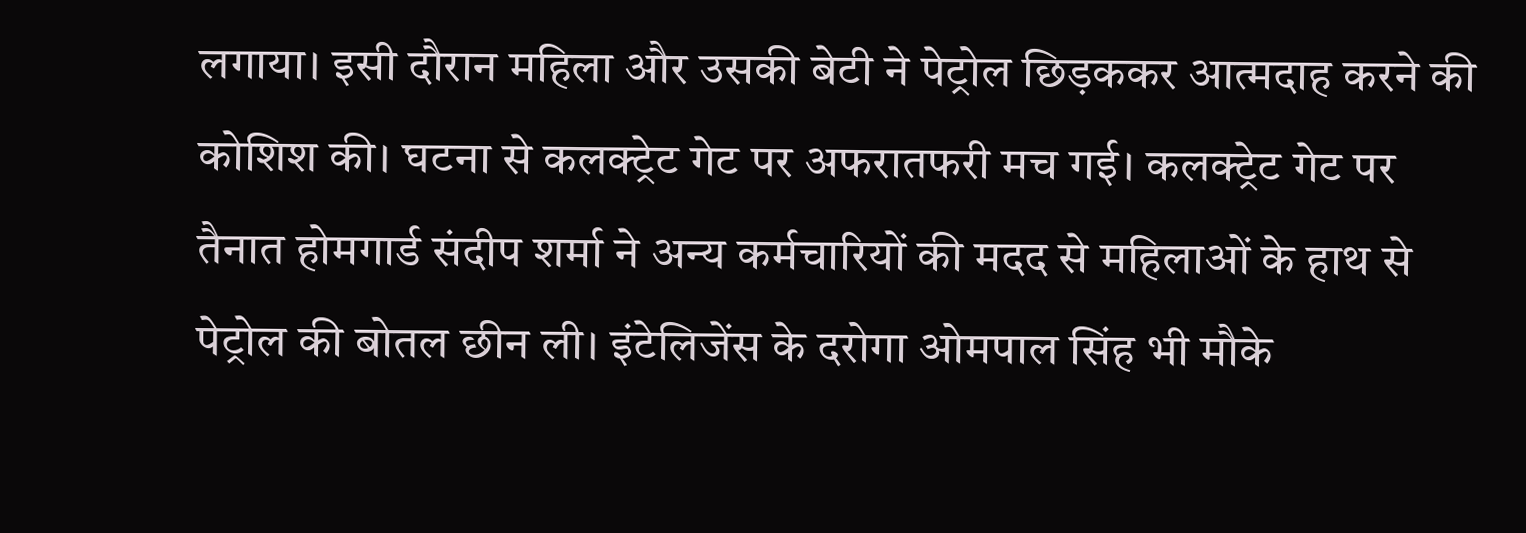लगाया। इसी दौरान महिला और उसकी बेटी ने पेट्रोल छिड़ककर आत्मदाह करने की कोशिश की। घटना से कलक्ट्रेट गेट पर अफरातफरी मच गई। कलक्ट्रेट गेट पर तैनात होमगार्ड संदीप शर्मा ने अन्य कर्मचारियों की मदद से महिलाओं के हाथ से पेट्रोल की बोतल छीन ली। इंटेलिजेंस के दरोगा ओमपाल सिंह भी मौके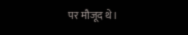पर मौजूद थे।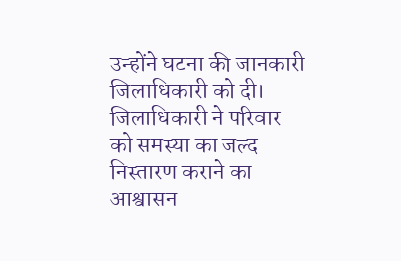उन्होंने घटना की जानकारी जिलाधिकारी को दी। जिलाधिकारी ने परिवार को समस्या का जल्द निस्तारण कराने का आश्वासन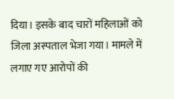दिया। इसके बाद चारों महिलाओं को जिला अस्पताल भेजा गया। मामले में लगाए गए आरोपों की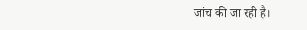जांच की जा रही है।